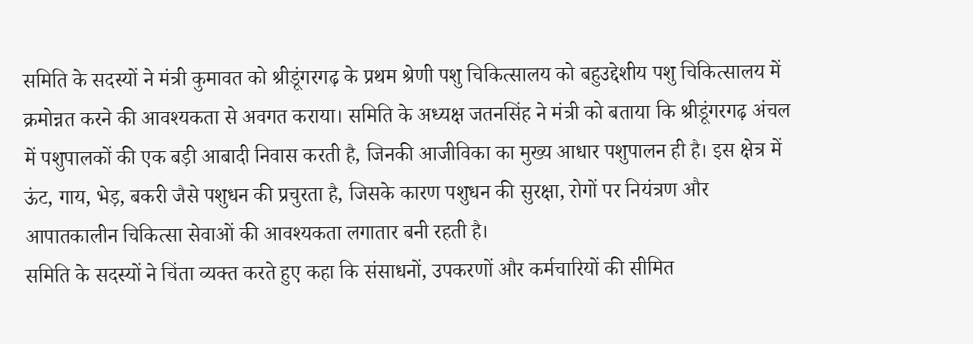समिति के सदस्यों ने मंत्री कुमावत को श्रीडूंगरगढ़ के प्रथम श्रेणी पशु चिकित्सालय को बहुउद्देशीय पशु चिकित्सालय में क्रमोन्नत करने की आवश्यकता से अवगत कराया। समिति के अध्यक्ष जतनसिंह ने मंत्री को बताया कि श्रीडूंगरगढ़ अंचल में पशुपालकों की एक बड़ी आबादी निवास करती है, जिनकी आजीविका का मुख्य आधार पशुपालन ही है। इस क्षेत्र में ऊंट, गाय, भेड़, बकरी जैसे पशुधन की प्रचुरता है, जिसके कारण पशुधन की सुरक्षा, रोगों पर नियंत्रण और आपातकालीन चिकित्सा सेवाओं की आवश्यकता लगातार बनी रहती है।
समिति के सदस्यों ने चिंता व्यक्त करते हुए कहा कि संसाधनों, उपकरणों और कर्मचारियों की सीमित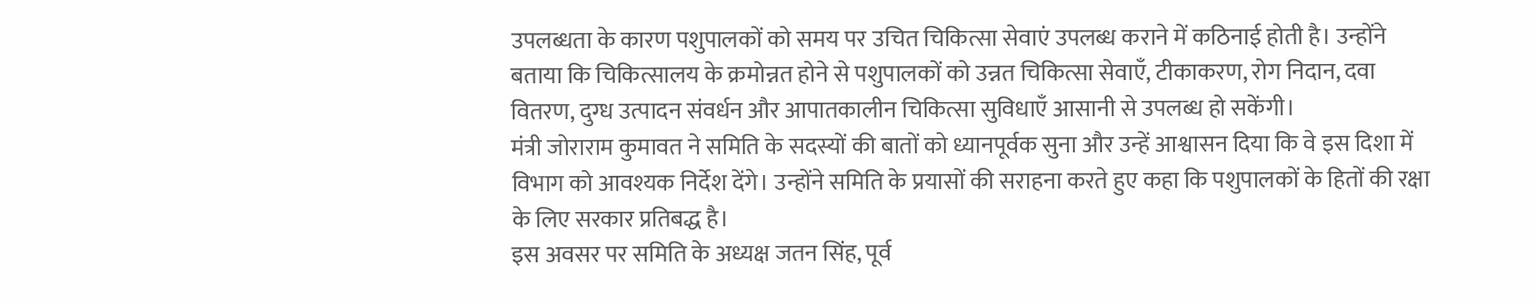उपलब्धता के कारण पशुपालकों को समय पर उचित चिकित्सा सेवाएं उपलब्ध कराने में कठिनाई होती है। उन्होंने बताया कि चिकित्सालय के क्रमोन्नत होने से पशुपालकों को उन्नत चिकित्सा सेवाएँ, टीकाकरण, रोग निदान, दवा वितरण, दुग्ध उत्पादन संवर्धन और आपातकालीन चिकित्सा सुविधाएँ आसानी से उपलब्ध हो सकेंगी।
मंत्री जोराराम कुमावत ने समिति के सदस्यों की बातों को ध्यानपूर्वक सुना और उन्हें आश्वासन दिया कि वे इस दिशा में विभाग को आवश्यक निर्देश देंगे। उन्होंने समिति के प्रयासों की सराहना करते हुए कहा कि पशुपालकों के हितों की रक्षा के लिए सरकार प्रतिबद्ध है।
इस अवसर पर समिति के अध्यक्ष जतन सिंह, पूर्व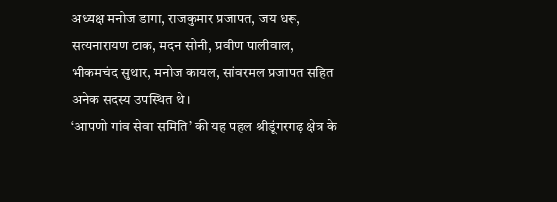अध्यक्ष मनोज डागा, राजकुमार प्रजापत, जय धरू, सत्यनारायण टाक, मदन सोनी, प्रवीण पालीवाल, भीकमचंद सुथार, मनोज कायल, सांवरमल प्रजापत सहित अनेक सदस्य उपस्थित थे।
‘आपणो गांव सेवा समिति’ की यह पहल श्रीडूंगरगढ़ क्षेत्र के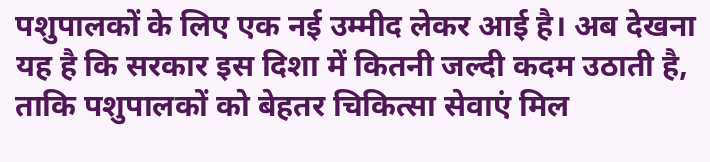पशुपालकों के लिए एक नई उम्मीद लेकर आई है। अब देखना यह है कि सरकार इस दिशा में कितनी जल्दी कदम उठाती है, ताकि पशुपालकों को बेहतर चिकित्सा सेवाएं मिल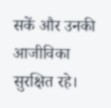सकें और उनकी आजीविका सुरक्षित रहे।